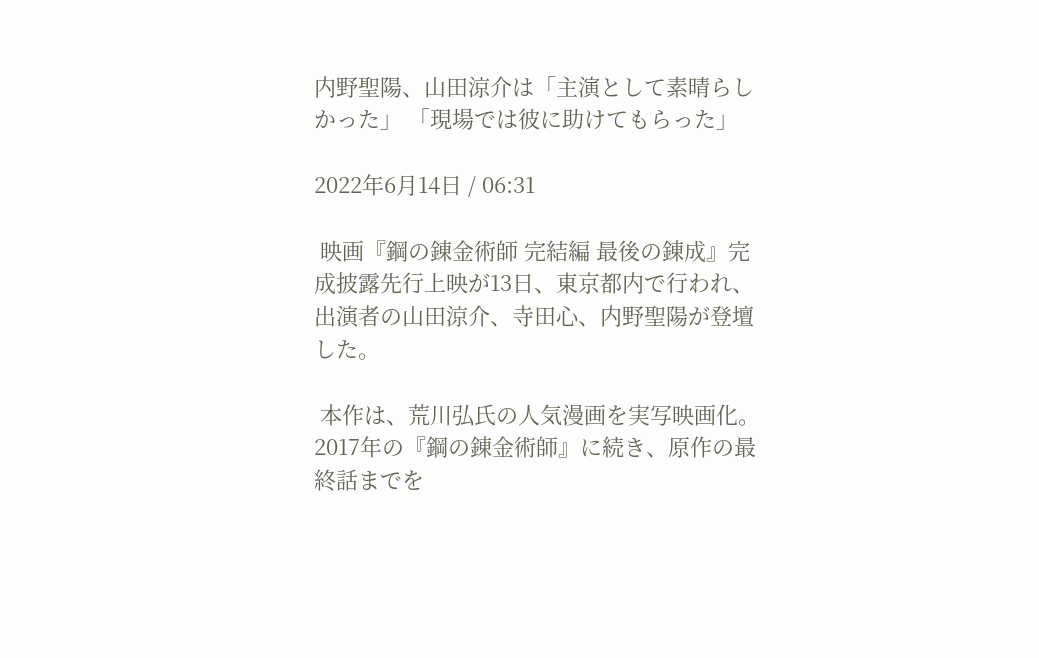内野聖陽、山田涼介は「主演として素晴らしかった」 「現場では彼に助けてもらった」

2022年6月14日 / 06:31

 映画『鋼の錬金術師 完結編 最後の錬成』完成披露先行上映が13日、東京都内で行われ、出演者の山田涼介、寺田心、内野聖陽が登壇した。

 本作は、荒川弘氏の人気漫画を実写映画化。2017年の『鋼の錬金術師』に続き、原作の最終話までを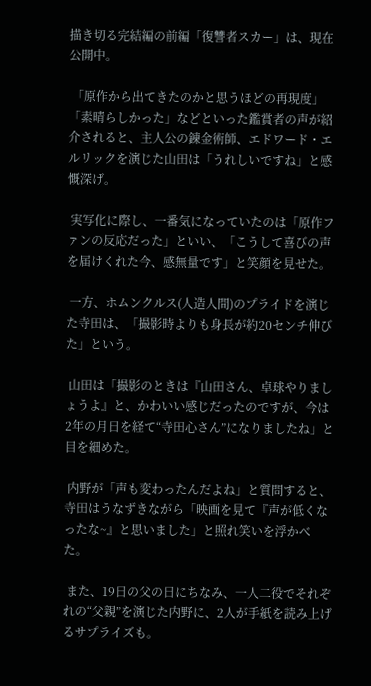描き切る完結編の前編「復讐者スカー」は、現在公開中。

 「原作から出てきたのかと思うほどの再現度」「素晴らしかった」などといった鑑賞者の声が紹介されると、主人公の錬金術師、エドワード・エルリックを演じた山田は「うれしいですね」と感慨深げ。

 実写化に際し、一番気になっていたのは「原作ファンの反応だった」といい、「こうして喜びの声を届けくれた今、感無量です」と笑顔を見せた。

 一方、ホムンクルス(人造人間)のプライドを演じた寺田は、「撮影時よりも身長が約20センチ伸びた」という。

 山田は「撮影のときは『山田さん、卓球やりましょうよ』と、かわいい感じだったのですが、今は2年の月日を経て“寺田心さん”になりましたね」と目を細めた。

 内野が「声も変わったんだよね」と質問すると、寺田はうなずきながら「映画を見て『声が低くなったな~』と思いました」と照れ笑いを浮かべた。

 また、19日の父の日にちなみ、一人二役でそれぞれの“父親”を演じた内野に、2人が手紙を読み上げるサプライズも。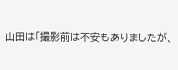山田は「撮影前は不安もありましたが、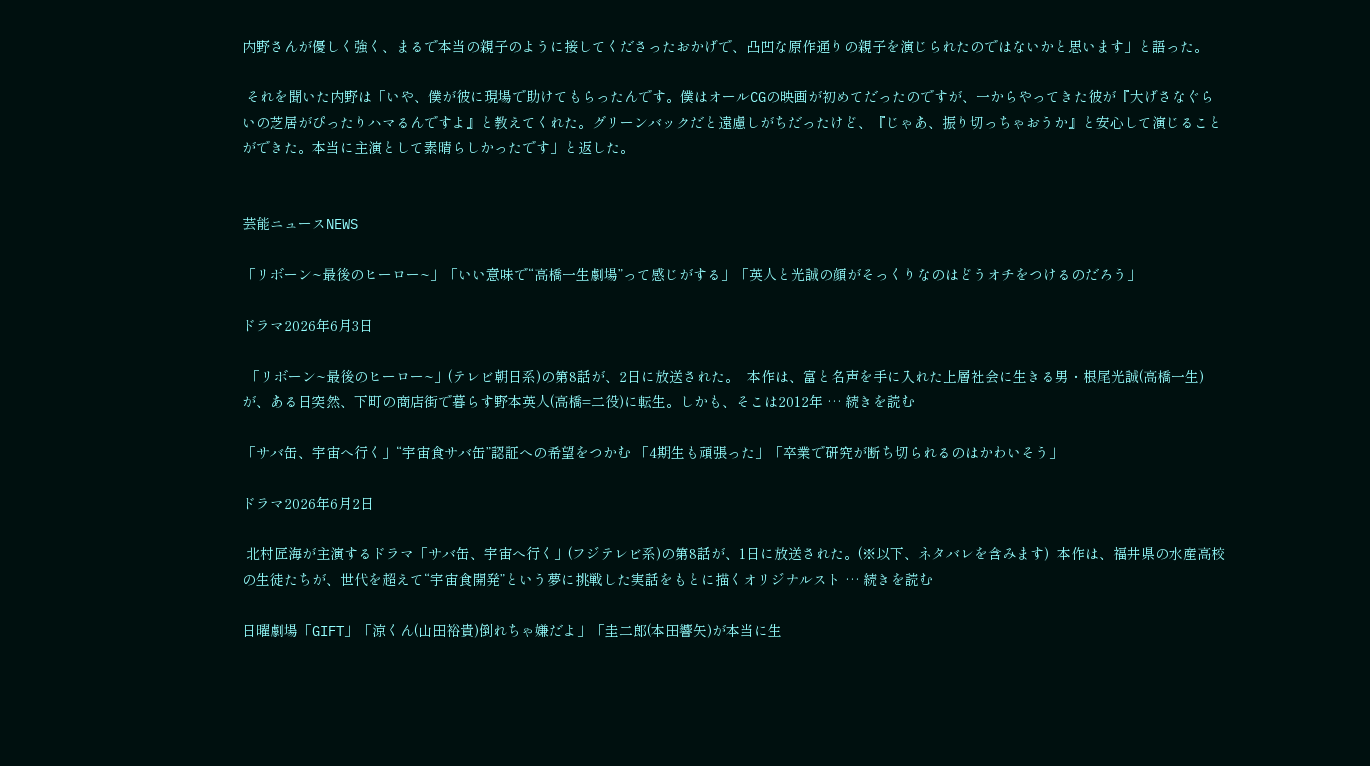内野さんが優しく強く、まるで本当の親子のように接してくださったおかげで、凸凹な原作通りの親子を演じられたのではないかと思います」と語った。

 それを聞いた内野は「いや、僕が彼に現場で助けてもらったんです。僕はオールCGの映画が初めてだったのですが、一からやってきた彼が『大げさなぐらいの芝居がぴったりハマるんですよ』と教えてくれた。グリーンバックだと遠慮しがちだったけど、『じゃあ、振り切っちゃおうか』と安心して演じることができた。本当に主演として素晴らしかったです」と返した。


芸能ニュースNEWS

「リボーン~最後のヒーロー~」「いい意味で“高橋一生劇場”って感じがする」「英人と光誠の顔がそっくりなのはどうオチをつけるのだろう」

ドラマ2026年6月3日

 「リボーン~最後のヒーロー~」(テレビ朝日系)の第8話が、2日に放送された。  本作は、富と名声を手に入れた上層社会に生きる男・根尾光誠(高橋一生)が、ある日突然、下町の商店街で暮らす野本英人(高橋=二役)に転生。しかも、そこは2012年 … 続きを読む

「サバ缶、宇宙へ行く」“宇宙食サバ缶”認証への希望をつかむ 「4期生も頑張った」「卒業で研究が断ち切られるのはかわいそう」

ドラマ2026年6月2日

 北村匠海が主演するドラマ「サバ缶、宇宙へ行く」(フジテレビ系)の第8話が、1日に放送された。(※以下、ネタバレを含みます)  本作は、福井県の水産高校の生徒たちが、世代を超えて“宇宙食開発”という夢に挑戦した実話をもとに描くオリジナルスト … 続きを読む

日曜劇場「GIFT」「涼くん(山田裕貴)倒れちゃ嫌だよ」「圭二郎(本田響矢)が本当に生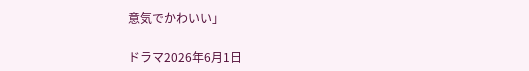意気でかわいい」

ドラマ2026年6月1日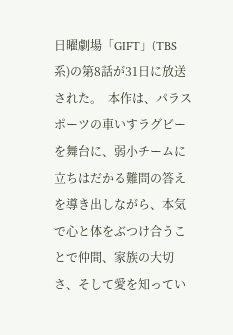日曜劇場「GIFT」(TBS系)の第8話が31日に放送された。  本作は、パラスポーツの車いすラグビーを舞台に、弱小チームに立ちはだかる難問の答えを導き出しながら、本気で心と体をぶつけ合うことで仲間、家族の大切さ、そして愛を知ってい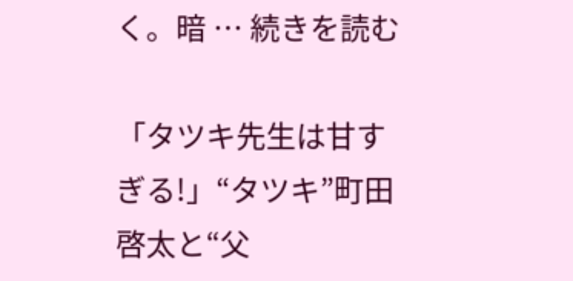く。暗 … 続きを読む

「タツキ先生は甘すぎる!」“タツキ”町田啓太と“父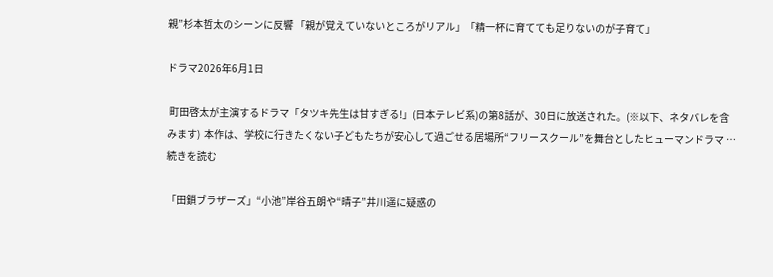親”杉本哲太のシーンに反響 「親が覚えていないところがリアル」「精一杯に育てても足りないのが子育て」

ドラマ2026年6月1日

 町田啓太が主演するドラマ「タツキ先生は甘すぎる!」(日本テレビ系)の第8話が、30日に放送された。(※以下、ネタバレを含みます)  本作は、学校に行きたくない子どもたちが安心して過ごせる居場所“フリースクール”を舞台としたヒューマンドラマ … 続きを読む

「田鎖ブラザーズ」“小池”岸谷五朗や“晴子”井川遥に疑惑の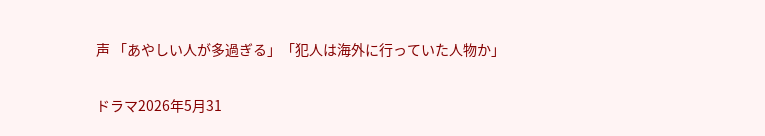声 「あやしい人が多過ぎる」「犯人は海外に行っていた人物か」

ドラマ2026年5月31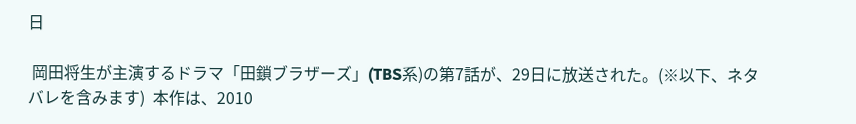日

 岡田将生が主演するドラマ「田鎖ブラザーズ」(TBS系)の第7話が、29日に放送された。(※以下、ネタバレを含みます)  本作は、2010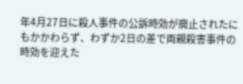年4月27日に殺人事件の公訴時効が廃止されたにもかかわらず、わずか2日の差で両親殺害事件の時効を迎えた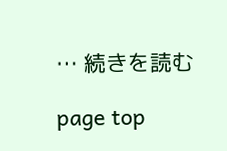… 続きを読む

page top